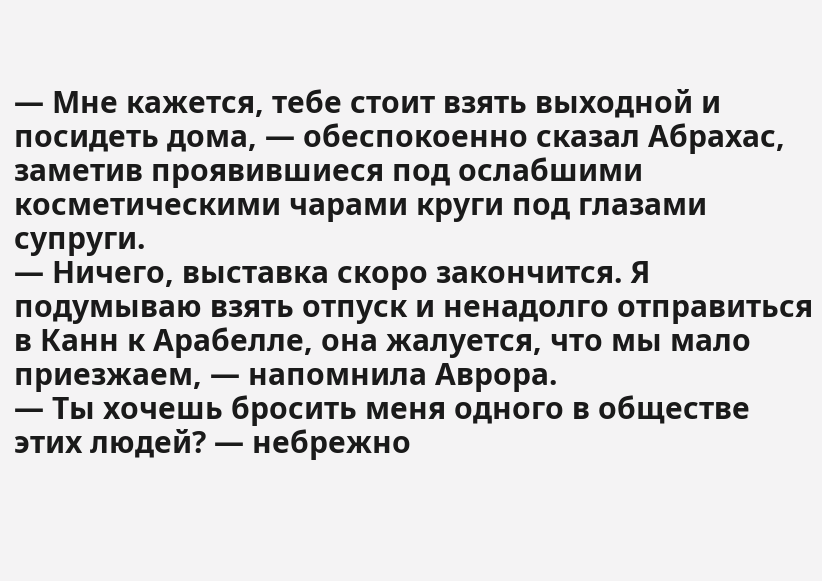— Мне кажется, тебе стоит взять выходной и посидеть дома, — обеспокоенно сказал Абрахас, заметив проявившиеся под ослабшими косметическими чарами круги под глазами супруги.
— Ничего, выставка скоро закончится. Я подумываю взять отпуск и ненадолго отправиться в Канн к Арабелле, она жалуется, что мы мало приезжаем, — напомнила Аврора.
— Ты хочешь бросить меня одного в обществе этих людей? — небрежно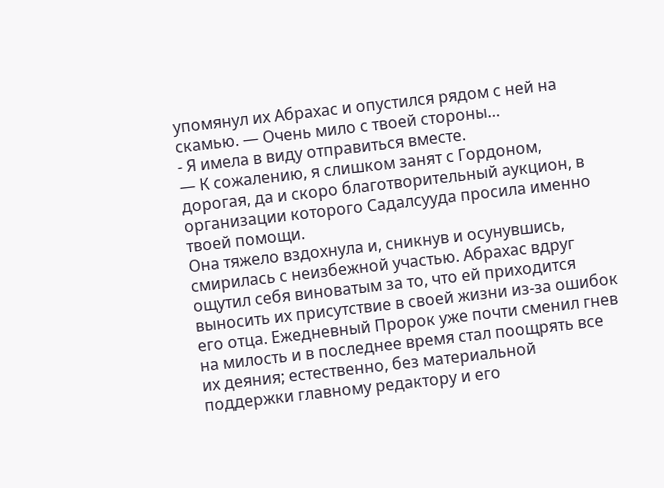упомянул их Абрахас и опустился рядом с ней на скамью. — Очень мило с твоей стороны…
- Я имела в виду отправиться вместе.
— К сожалению, я слишком занят с Гордоном, дорогая, да и скоро благотворительный аукцион, в организации которого Садалсууда просила именно твоей помощи.
Она тяжело вздохнула и, сникнув и осунувшись, смирилась с неизбежной участью. Абрахас вдруг ощутил себя виноватым за то, что ей приходится выносить их присутствие в своей жизни из-за ошибок его отца. Ежедневный Пророк уже почти сменил гнев на милость и в последнее время стал поощрять все их деяния; естественно, без материальной поддержки главному редактору и его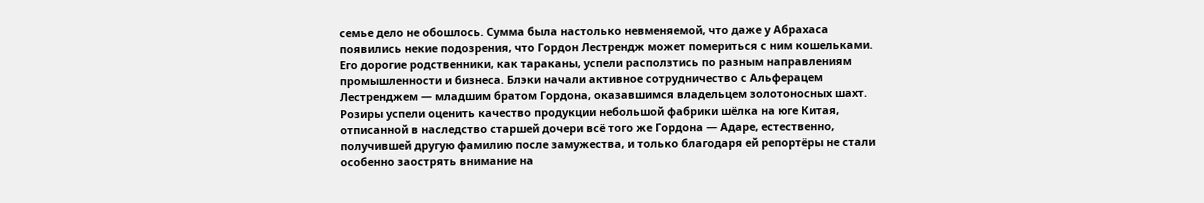семье дело не обошлось. Сумма была настолько невменяемой, что даже у Абрахаса появились некие подозрения, что Гордон Лестрендж может помериться с ним кошельками. Его дорогие родственники, как тараканы, успели расползтись по разным направлениям промышленности и бизнеса. Блэки начали активное сотрудничество с Альферацем Лестренджем — младшим братом Гордона, оказавшимся владельцем золотоносных шахт. Розиры успели оценить качество продукции небольшой фабрики шёлка на юге Китая, отписанной в наследство старшей дочери всё того же Гордона — Адаре, естественно, получившей другую фамилию после замужества, и только благодаря ей репортёры не стали особенно заострять внимание на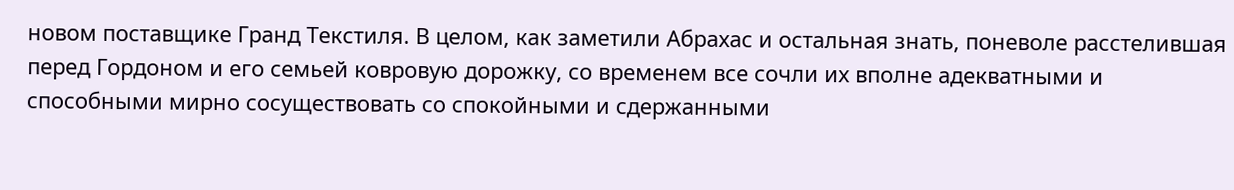новом поставщике Гранд Текстиля. В целом, как заметили Абрахас и остальная знать, поневоле расстелившая перед Гордоном и его семьей ковровую дорожку, со временем все сочли их вполне адекватными и способными мирно сосуществовать со спокойными и сдержанными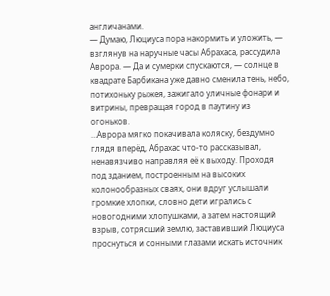англичанами.
— Думаю, Люциуса пора накормить и уложить, — взглянув на наручные часы Абрахаса, рассудила Аврора. — Да и сумерки спускаются, — солнце в квадрате Барбикана уже давно сменила тень, небо, потихоньку рыжея, зажигало уличные фонари и витрины, превращая город в паутину из огоньков.
…Аврора мягко покачивала коляску, бездумно глядя вперёд, Абрахас что-то рассказывал, ненавязчиво направляя её к выходу. Проходя под зданием, построенным на высоких колонообразных сваях, они вдруг услышали громкие хлопки, словно дети игрались с новогодними хлопушками, а затем настоящий взрыв, сотрясший землю, заставивший Люциуса проснуться и сонными глазами искать источник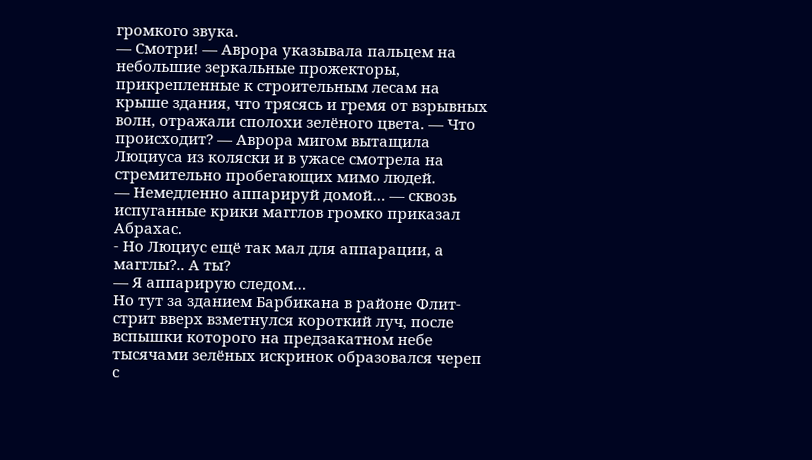громкого звука.
— Смотри! — Аврора указывала пальцем на небольшие зеркальные прожекторы, прикрепленные к строительным лесам на крыше здания, что трясясь и гремя от взрывных волн, отражали сполохи зелёного цвета. — Что происходит? — Аврора мигом вытащила Люциуса из коляски и в ужасе смотрела на стремительно пробегающих мимо людей.
— Немедленно аппарируй домой… — сквозь испуганные крики магглов громко приказал Абрахас.
- Но Люциус ещё так мал для аппарации, а магглы?.. А ты?
— Я аппарирую следом…
Но тут за зданием Барбикана в районе Флит-стрит вверх взметнулся короткий луч, после вспышки которого на предзакатном небе тысячами зелёных искринок образовался череп с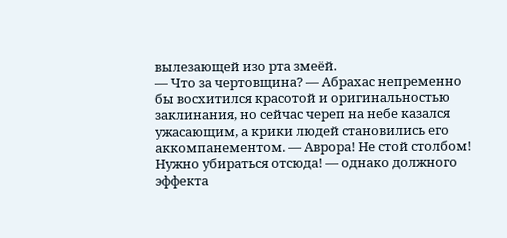вылезающей изо рта змеёй.
— Что за чертовщина? — Абрахас непременно бы восхитился красотой и оригинальностью заклинания, но сейчас череп на небе казался ужасающим, а крики людей становились его аккомпанементом. — Аврора! Не стой столбом! Нужно убираться отсюда! — однако должного эффекта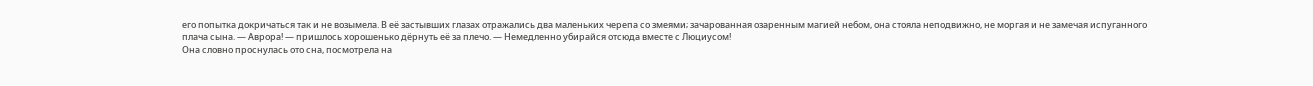его попытка докричаться так и не возымела. В её застывших глазах отражались два маленьких черепа со змеями; зачарованная озаренным магией небом, она стояла неподвижно, не моргая и не замечая испуганного плача сына. — Аврора! — пришлось хорошенько дёрнуть её за плечо. — Немедленно убирайся отсюда вместе с Люциусом!
Она словно проснулась ото сна, посмотрела на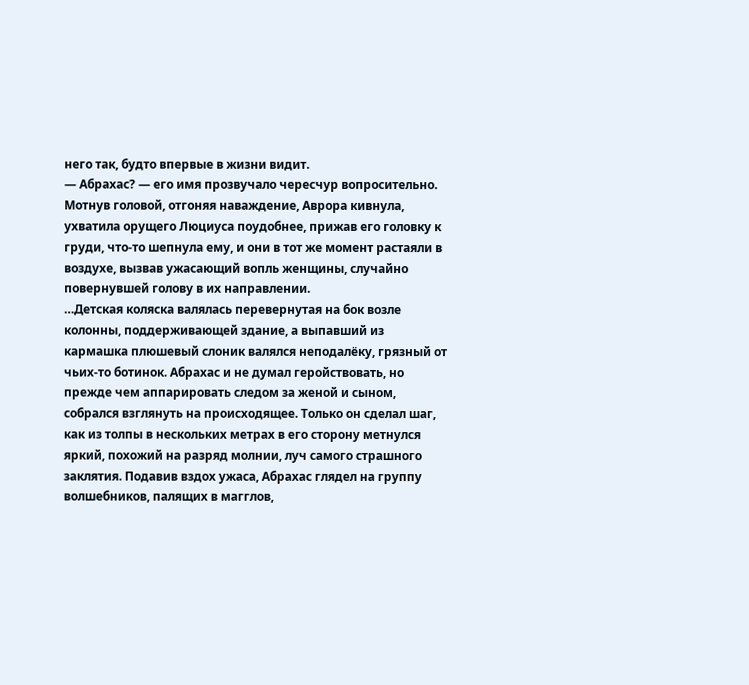него так, будто впервые в жизни видит.
— Абрахас? — его имя прозвучало чересчур вопросительно.
Мотнув головой, отгоняя наваждение, Аврора кивнула, ухватила орущего Люциуса поудобнее, прижав его головку к груди, что-то шепнула ему, и они в тот же момент растаяли в воздухе, вызвав ужасающий вопль женщины, случайно повернувшей голову в их направлении.
…Детская коляска валялась перевернутая на бок возле колонны, поддерживающей здание, а выпавший из кармашка плюшевый слоник валялся неподалёку, грязный от чьих-то ботинок. Абрахас и не думал геройствовать, но прежде чем аппарировать следом за женой и сыном, собрался взглянуть на происходящее. Только он сделал шаг, как из толпы в нескольких метрах в его сторону метнулся яркий, похожий на разряд молнии, луч самого страшного заклятия. Подавив вздох ужаса, Абрахас глядел на группу волшебников, палящих в магглов,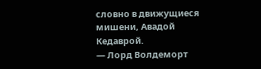словно в движущиеся мишени, Авадой Кедаврой.
— Лорд Волдеморт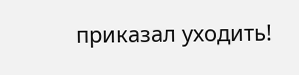приказал уходить!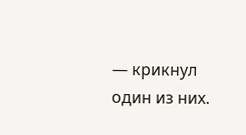— крикнул один из них.